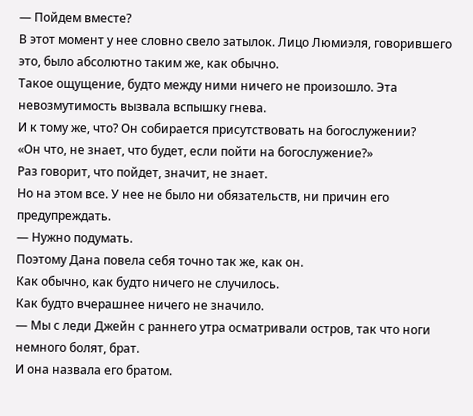— Пойдем вместе?
В этот момент у нее словно свело затылок. Лицо Люмиэля, говорившего это, было абсолютно таким же, как обычно.
Такое ощущение, будто между ними ничего не произошло. Эта невозмутимость вызвала вспышку гнева.
И к тому же, что? Он собирается присутствовать на богослужении?
«Он что, не знает, что будет, если пойти на богослужение?»
Раз говорит, что пойдет, значит, не знает.
Но на этом все. У нее не было ни обязательств, ни причин его предупреждать.
— Нужно подумать.
Поэтому Дана повела себя точно так же, как он.
Как обычно, как будто ничего не случилось.
Как будто вчерашнее ничего не значило.
— Мы с леди Джейн с раннего утра осматривали остров, так что ноги немного болят, брат.
И она назвала его братом.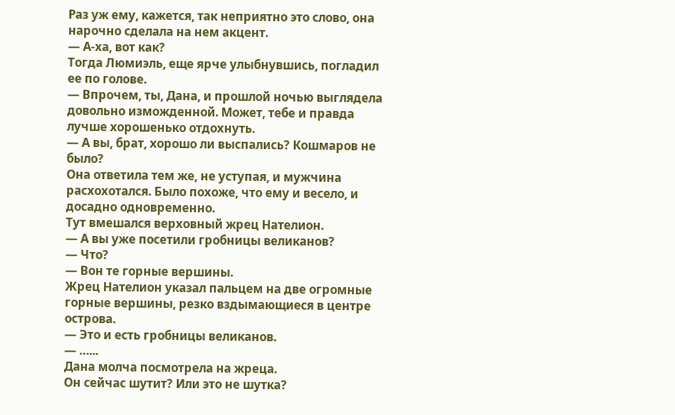Раз уж ему, кажется, так неприятно это слово, она нарочно сделала на нем акцент.
— А-ха, вот как?
Тогда Люмиэль, еще ярче улыбнувшись, погладил ее по голове.
— Впрочем, ты, Дана, и прошлой ночью выглядела довольно изможденной. Может, тебе и правда лучше хорошенько отдохнуть.
— А вы, брат, хорошо ли выспались? Кошмаров не было?
Она ответила тем же, не уступая, и мужчина расхохотался. Было похоже, что ему и весело, и досадно одновременно.
Тут вмешался верховный жрец Нателион.
— А вы уже посетили гробницы великанов?
— Что?
— Вон те горные вершины.
Жрец Нателион указал пальцем на две огромные горные вершины, резко вздымающиеся в центре острова.
— Это и есть гробницы великанов.
— …...
Дана молча посмотрела на жреца.
Он сейчас шутит? Или это не шутка?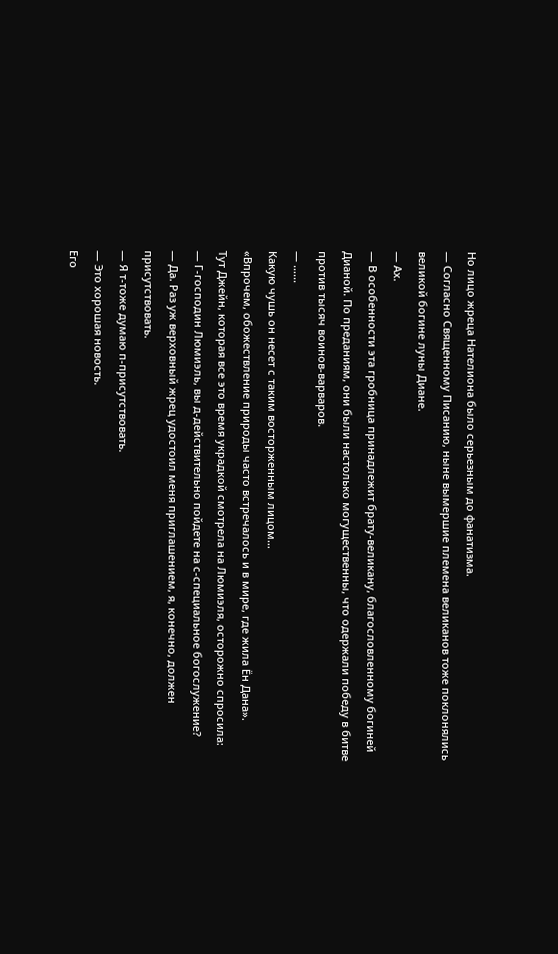Но лицо жреца Нателиона было серьезным до фанатизма.
— Согласно Священному Писанию, ныне вымершие племена великанов тоже поклонялись великой богине луны Диане.
— Ах.
— В особенности эта гробница принадлежит брату-великану, благословленному богиней Дианой. По преданиям, они были настолько могущественны, что одержали победу в битве против тысяч воинов-варваров.
— …...
Какую чушь он несет с таким восторженным лицом…
«Впрочем, обожествление природы часто встречалось и в мире, где жила Ён Дана».
Тут Джейн, которая все это время украдкой смотрела на Люмиэля, осторожно спросила:
— Г-господин Люмиэль, вы д-действительно пойдете на с-специальное богослужение?
— Да. Раз уж верховный жрец удостоил меня приглашением, я, конечно, должен присутствовать.
— Я т-тоже думаю п-присутствовать.
— Это хорошая новость.
Его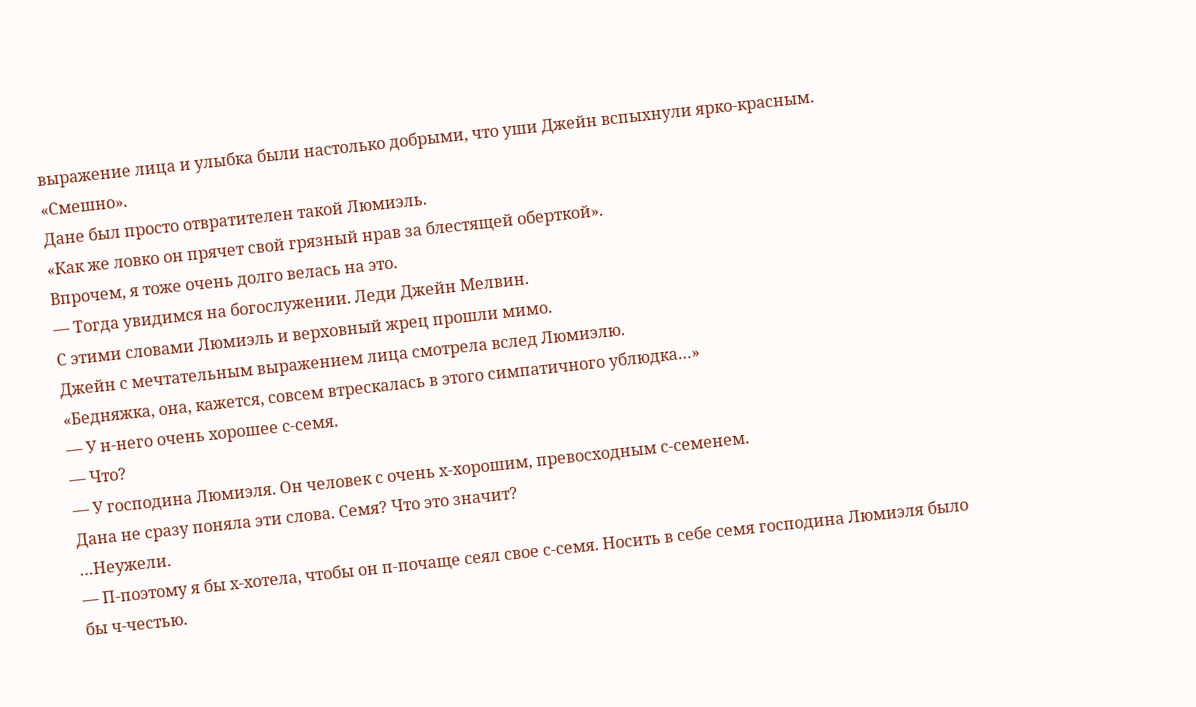выражение лица и улыбка были настолько добрыми, что уши Джейн вспыхнули ярко-красным.
«Смешно».
Дане был просто отвратителен такой Люмиэль.
«Как же ловко он прячет свой грязный нрав за блестящей оберткой».
Впрочем, я тоже очень долго велась на это.
— Тогда увидимся на богослужении. Леди Джейн Мелвин.
С этими словами Люмиэль и верховный жрец прошли мимо.
Джейн с мечтательным выражением лица смотрела вслед Люмиэлю.
«Бедняжка, она, кажется, совсем втрескалась в этого симпатичного ублюдка…»
— У н-него очень хорошее с-семя.
— Что?
— У господина Люмиэля. Он человек с очень х-хорошим, превосходным с-семенем.
Дана не сразу поняла эти слова. Семя? Что это значит?
…Неужели.
— П-поэтому я бы х-хотела, чтобы он п-почаще сеял свое с-семя. Носить в себе семя господина Люмиэля было бы ч-честью.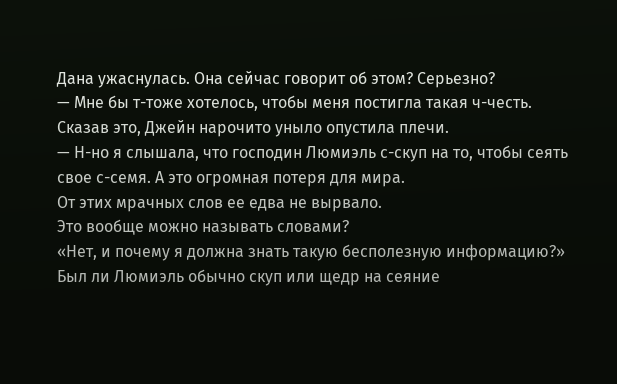Дана ужаснулась. Она сейчас говорит об этом? Серьезно?
— Мне бы т-тоже хотелось, чтобы меня постигла такая ч-честь.
Сказав это, Джейн нарочито уныло опустила плечи.
— Н-но я слышала, что господин Люмиэль с-скуп на то, чтобы сеять свое с-семя. А это огромная потеря для мира.
От этих мрачных слов ее едва не вырвало.
Это вообще можно называть словами?
«Нет, и почему я должна знать такую бесполезную информацию?»
Был ли Люмиэль обычно скуп или щедр на сеяние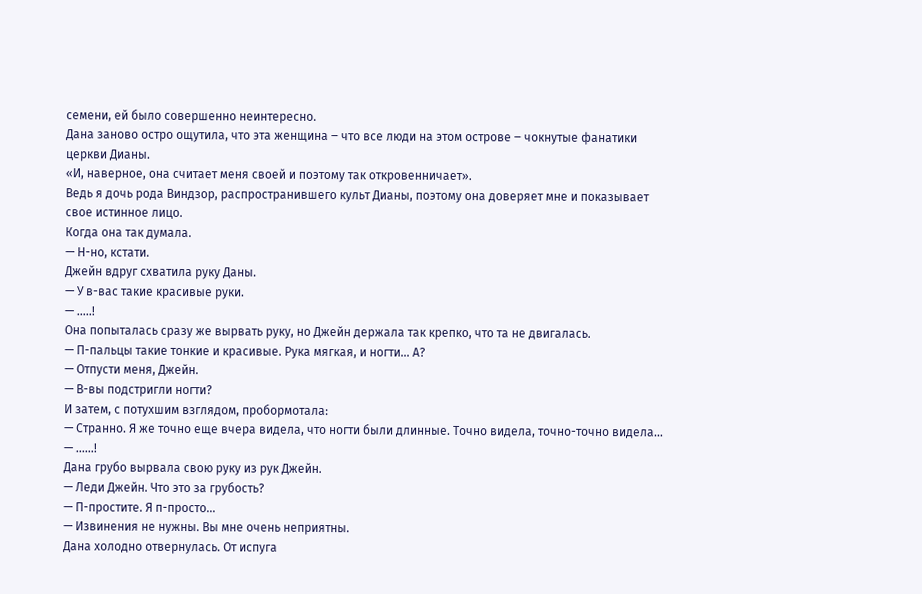семени, ей было совершенно неинтересно.
Дана заново остро ощутила, что эта женщина ‒ что все люди на этом острове ‒ чокнутые фанатики церкви Дианы.
«И, наверное, она считает меня своей и поэтому так откровенничает».
Ведь я дочь рода Виндзор, распространившего культ Дианы, поэтому она доверяет мне и показывает свое истинное лицо.
Когда она так думала.
— Н-но, кстати.
Джейн вдруг схватила руку Даны.
— У в-вас такие красивые руки.
— …..!
Она попыталась сразу же вырвать руку, но Джейн держала так крепко, что та не двигалась.
— П-пальцы такие тонкие и красивые. Рука мягкая, и ногти… А?
— Отпусти меня, Джейн.
— В-вы подстригли ногти?
И затем, с потухшим взглядом, пробормотала:
— Странно. Я же точно еще вчера видела, что ногти были длинные. Точно видела, точно-точно видела…
— ...…!
Дана грубо вырвала свою руку из рук Джейн.
— Леди Джейн. Что это за грубость?
— П-простите. Я п-просто…
— Извинения не нужны. Вы мне очень неприятны.
Дана холодно отвернулась. От испуга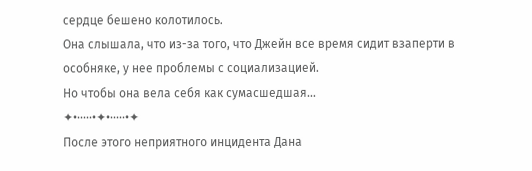сердце бешено колотилось.
Она слышала, что из-за того, что Джейн все время сидит взаперти в особняке, у нее проблемы с социализацией.
Но чтобы она вела себя как сумасшедшая…
✦•·····•✦•·····•✦
После этого неприятного инцидента Дана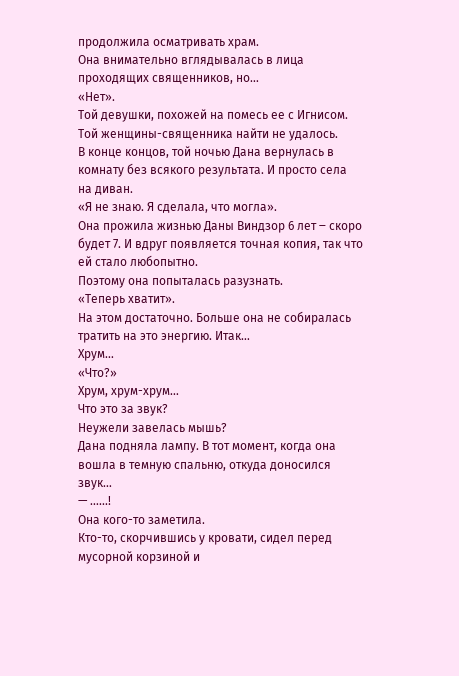продолжила осматривать храм.
Она внимательно вглядывалась в лица проходящих священников, но…
«Нет».
Той девушки, похожей на помесь ее с Игнисом.
Той женщины-священника найти не удалось.
В конце концов, той ночью Дана вернулась в комнату без всякого результата. И просто села на диван.
«Я не знаю. Я сделала, что могла».
Она прожила жизнью Даны Виндзор 6 лет ‒ скоро будет 7. И вдруг появляется точная копия, так что ей стало любопытно.
Поэтому она попыталась разузнать.
«Теперь хватит».
На этом достаточно. Больше она не собиралась тратить на это энергию. Итак…
Хрум…
«Что?»
Хрум, хрум-хрум…
Что это за звук?
Неужели завелась мышь?
Дана подняла лампу. В тот момент, когда она вошла в темную спальню, откуда доносился звук…
— …...!
Она кого-то заметила.
Кто-то, скорчившись у кровати, сидел перед мусорной корзиной и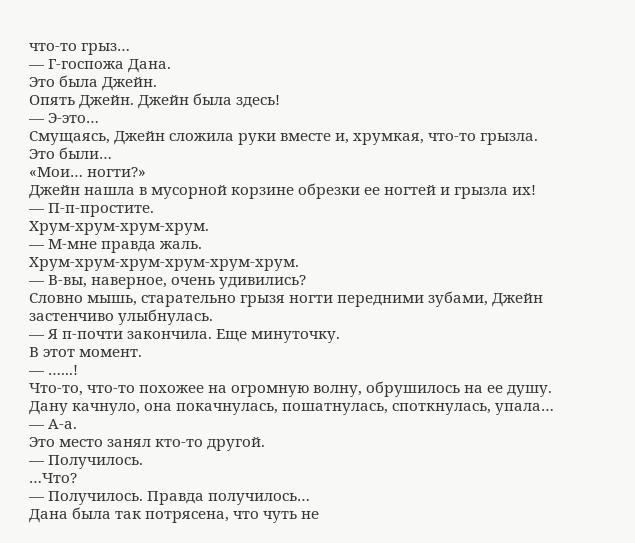что-то грыз…
— Г-госпожа Дана.
Это была Джейн.
Опять Джейн. Джейн была здесь!
— Э-это…
Смущаясь, Джейн сложила руки вместе и, хрумкая, что-то грызла.
Это были…
«Мои… ногти?»
Джейн нашла в мусорной корзине обрезки ее ногтей и грызла их!
— П-п-простите.
Хрум-хрум-хрум-хрум.
— М-мне правда жаль.
Хрум-хрум-хрум-хрум-хрум-хрум.
— В-вы, наверное, очень удивились?
Словно мышь, старательно грызя ногти передними зубами, Джейн застенчиво улыбнулась.
— Я п-почти закончила. Еще минуточку.
В этот момент.
— …...!
Что-то, что-то похожее на огромную волну, обрушилось на ее душу. Дану качнуло, она покачнулась, пошатнулась, споткнулась, упала…
— А-а.
Это место занял кто-то другой.
— Получилось.
…Что?
— Получилось. Правда получилось…
Дана была так потрясена, что чуть не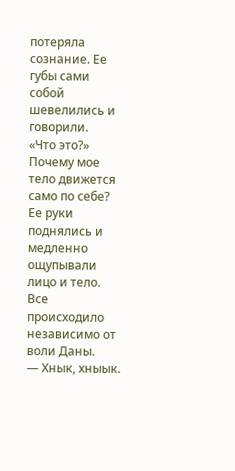потеряла сознание. Ее губы сами собой шевелились и говорили.
«Что это?»
Почему мое тело движется само по себе?
Ее руки поднялись и медленно ощупывали лицо и тело. Все происходило независимо от воли Даны.
— Хнык, хныык.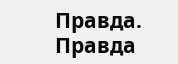Правда. Правда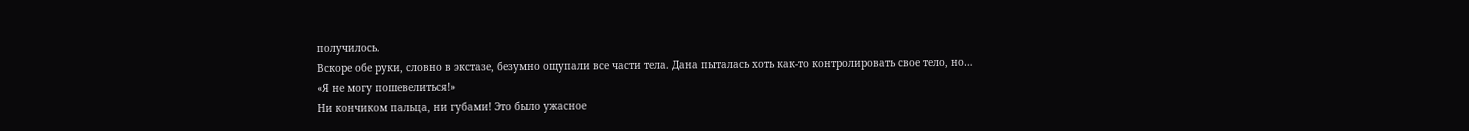получилось.
Вскоре обе руки, словно в экстазе, безумно ощупали все части тела. Дана пыталась хоть как-то контролировать свое тело, но…
«Я не могу пошевелиться!»
Ни кончиком пальца, ни губами! Это было ужасное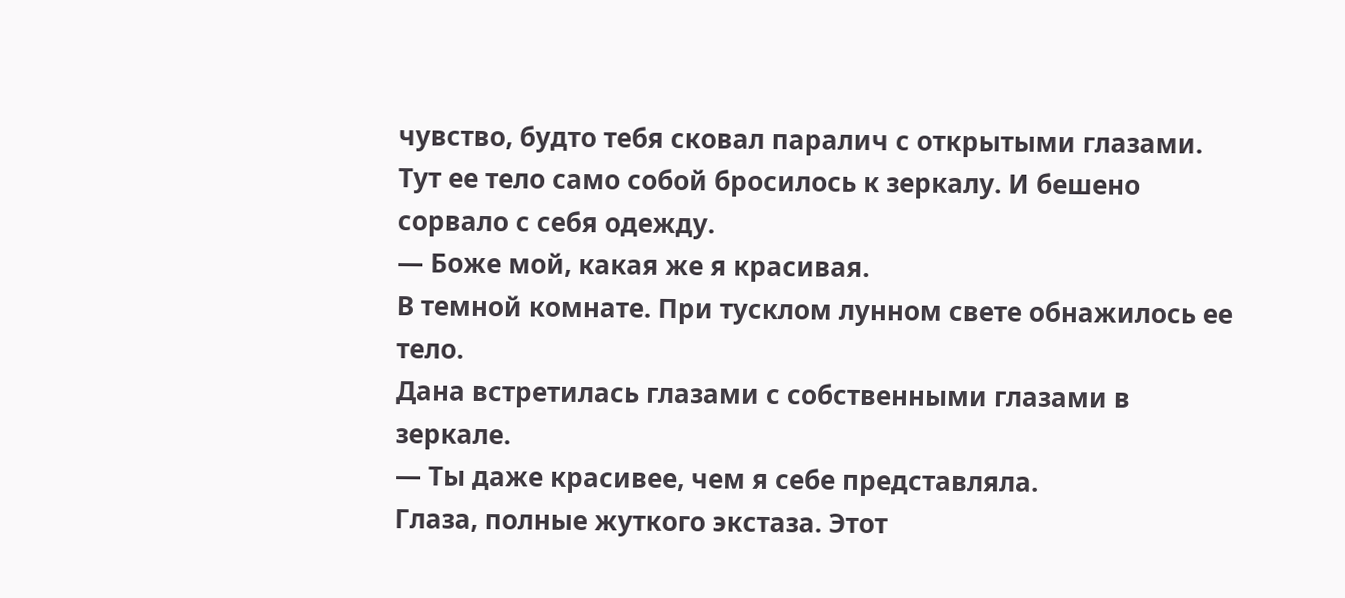чувство, будто тебя сковал паралич с открытыми глазами.
Тут ее тело само собой бросилось к зеркалу. И бешено сорвало с себя одежду.
— Боже мой, какая же я красивая.
В темной комнате. При тусклом лунном свете обнажилось ее тело.
Дана встретилась глазами с собственными глазами в зеркале.
— Ты даже красивее, чем я себе представляла.
Глаза, полные жуткого экстаза. Этот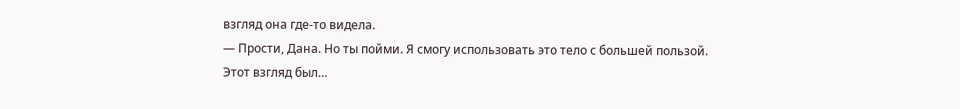взгляд она где-то видела.
— Прости, Дана. Но ты пойми. Я смогу использовать это тело с большей пользой.
Этот взгляд был…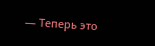— Теперь это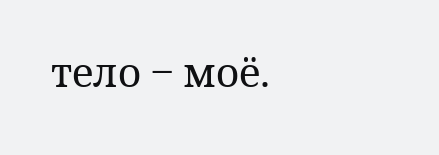тело ‒ моё.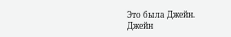Это была Джейн.
Джейн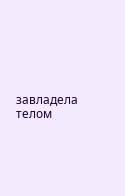завладела телом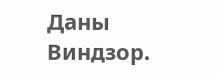Даны Виндзор.